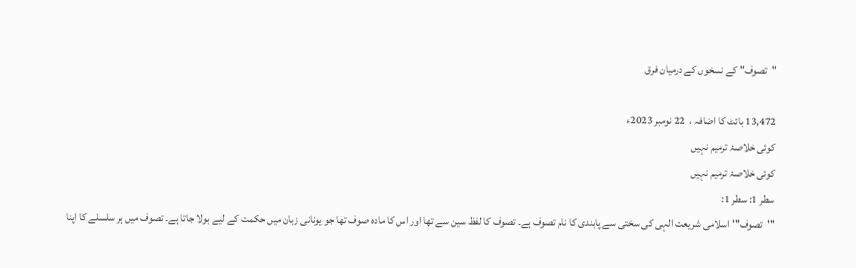"تصوف" کے نسخوں کے درمیان فرق

13,472 بائٹ کا اضافہ ،  22 نومبر 2023ء
کوئی خلاصۂ ترمیم نہیں
کوئی خلاصۂ ترمیم نہیں
سطر 1: سطر 1:
'''تصوف''' اسلامی شریعت الہی کی سختی سے پابندی کا نام تصوف ہے۔ تصوف کا لفظ سین سے تھا اور اس کا مادہ صوف تھا جو یونانی زبان میں حکمت کے لیے بولا جاتا ہے۔ تصوف میں ہر سلسلے کا اپنا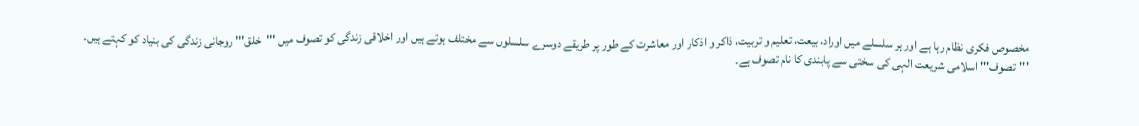مخصوص فکری نظام رہا ہے اور ہر سلسلے میں اوراد، بیعت، تعلیم و تربیت، ذاکر و اذکار اور معاشرت کے طور پر طریقے دوسرے سلسلوں سے مختلف ہوتے ہیں اور اخلاقی زندگی کو تصوف میں '''خلق''' روجانی زندگی کی بنیاد کو کہتے ہیں۔
'''تصوف''' اسلامی شریعت الہی کی سختی سے پابندی کا نام تصوف ہے۔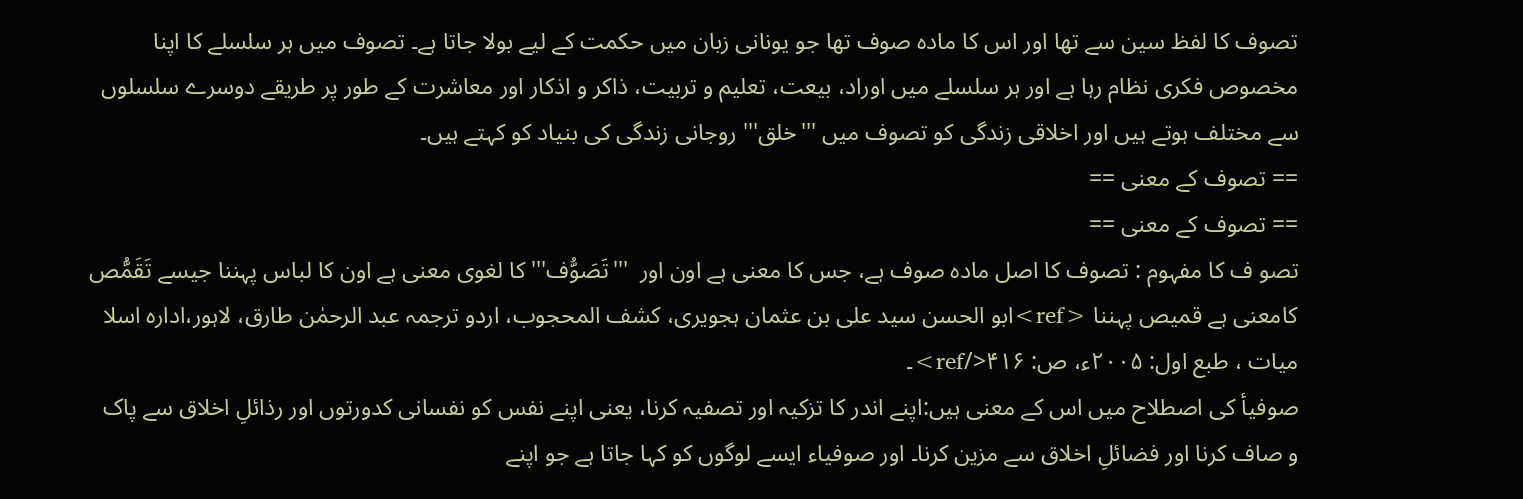تصوف کا لفظ سین سے تھا اور اس کا مادہ صوف تھا جو یونانی زبان میں حکمت کے لیے بولا جاتا ہے۔ تصوف میں ہر سلسلے کا اپنا مخصوص فکری نظام رہا ہے اور ہر سلسلے میں اوراد، بیعت، تعلیم و تربیت، ذاکر و اذکار اور معاشرت کے طور پر طریقے دوسرے سلسلوں سے مختلف ہوتے ہیں اور اخلاقی زندگی کو تصوف میں '''خلق''' روجانی زندگی کی بنیاد کو کہتے ہیں۔
== تصوف کے معنی ==
== تصوف کے معنی ==
تصو ف کا مفہوم : تصوف کا اصل مادہ صوف ہے، جس کا معنی ہے اون اور  '''تَصَوُّف''' کا لغوی معنی ہے اون کا لباس پہننا جیسے تَقَمُّص کامعنی ہے قمیص پہننا <ref>ابو الحسن سید علی بن عثمان ہجویری، کشف المحجوب، اردو ترجمہ عبد الرحمٰن طارق، لاہور،ادارہ اسلا میات ، طبع اول: ۲۰۰۵ء، ص: ۴۱۶</ref>۔
صوفیأ کی اصطلاح میں اس کے معنی ہیں:اپنے اندر کا تزکیہ اور تصفیہ کرنا، یعنی اپنے نفس کو نفسانی کدورتوں اور رذائلِ اخلاق سے پاک و صاف کرنا اور فضائلِ اخلاق سے مزین کرنا۔ اور صوفیاء ایسے لوگوں کو کہا جاتا ہے جو اپنے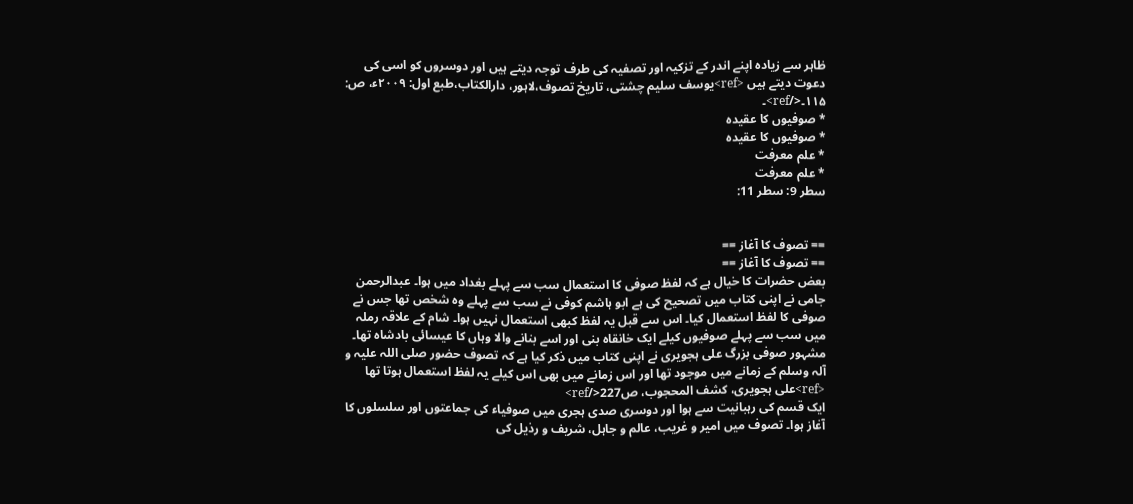ظاہر سے زیادہ اپنے اندر کے تزکیہ اور تصفیہ کی طرف توجہ دیتے ہیں اور دوسروں کو اسی کی دعوت دیتے ہیں <ref>یوسف سلیم چشتی، تاریخ تصوف،لاہور، دارالکتاب،طبع اول: ۲۰۰۹ء، ص: ۱۱۵۔</ref>۔
* صوفیوں کا عقیدہ
* صوفیوں کا عقیدہ
* علم معرفت
* علم معرفت
سطر 9: سطر 11:


== تصوف کا آغاز ==
== تصوف کا آغاز ==
بعض حضرات کا خیال ہے کہ لفظ صوفی کا استعمال سب سے پہلے بغداد میں ہوا۔ عبدالرحمن جامی نے اپنی کتاب میں تصحیح کی ہے ابو ہاشم کوفی نے سب سے پہلے وہ شخص تھا جس نے صوفی کا لفظ استعمال کیا۔ اس سے قبل یہ لفظ کبھی استعمال نہيں ہوا۔ شام کے علاقہ رملہ میں سب سے پہلے صوفیوں کیلے ایک خانقاہ بنی اور اسے بنانے والا وہاں کا عیسائی بادشاہ تھا۔ مشہور صوفی بزرگ علی ہجویری نے اپنی کتاب میں ذکر کیا ہے کہ تصوف حضور صلی اللہ علیہ و آلہ وسلم کے زمانے میں موجود تھا اور اس زمانے میں بھی اس کیلے یہ لفظ استعمال ہوتا تھا <ref>علی ہجویری، کشف المحجوب، ص227</ref>
ایک قسم کی رہبانیت سے ہوا اور دوسری صدی ہجری میں صوفیاء کی جماعتوں اور سلسلوں کا آغاز ہوا۔ تصوف میں امیر و غریب، عالم و جاہل، شریف و رذیل کی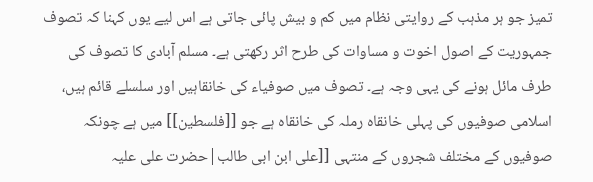تمیز جو ہر مذہب کے روایتی نظام میں کم و بیش پائی جاتی ہے اس لیے یوں کہنا کہ تصوف جمہوریت کے اصول اخوت و مساوات کی طرح اثر رکھتی ہے۔ مسلم آبادی کا تصوف کی طرف مائل ہونے کی یہی وجہ ہے۔ تصوف میں صوفیاء کی خانقاہیں اور سلسلے قائم ہیں، اسلامی صوفیوں کی پہلی خانقاہ رملہ کی خانقاہ ہے جو [[فلسطین]] میں ہے چونکہ صوفیوں کے مختلف شجروں کے منتہی [[علی ابن ابی طالب|حضرت علی علیہ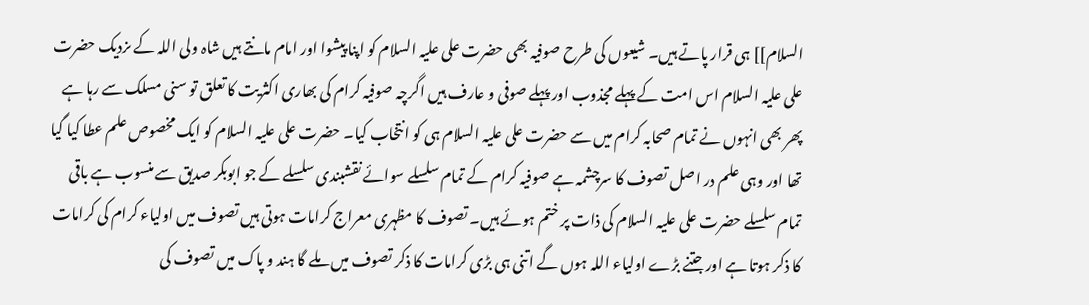السلام]] ہی قرار پاتے ہیں۔ شیعوں کی طرح صوفیہ بھی حضرت علی علیہ السلام کو اپنا پیشوا اور امام مانتے ہیں شاہ ولی اللہ کے ںزدیک حضرت علی علیہ السلام اس امت کے پہلے مجذوب اور پہلے صوفی و عارف ہیں اگرچہ صوفیہ کرام کی بھاری اکثریت کا تعلق تو سنی مسلک سے رہا ہے پھر بھی انہوں نے تمام صحابہ کرام میں سے حضرت علی علیہ السلام ہی کو انتخاب کیا۔ حضرت علی علیہ السلام کو ایک مخصوص علم عطا کیا گیا تھا اور وہی علم در اصل تصوف کا سرچشمہ ہے صوفیہ کرام کے تمام سلسلے سوائے نقشبندی سلسلے کے جو ابوبکر صدیق سے منسوب ہے باقی تمام سلسلے حضرت علی علیہ السلام کی ذات پر ختم ہوئے ہیں۔ تصوف کا مظہری معراج کرامات ہوتی ہیں تصوف میں اولیاء کرام کی کرامات کا ذکر ہوتا ہے اور جتنے بڑے اولیاء اللہ ہوں گے اتنی ہی بڑی کرامات کا ذکر تصوف میں ملے گا ہند و پاک میں تصوف کی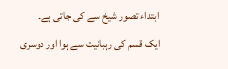ابتداء تصور شیخ سے کی جاتی ہے۔
ایک قسم کی رہبانیت سے ہوا اور دوسری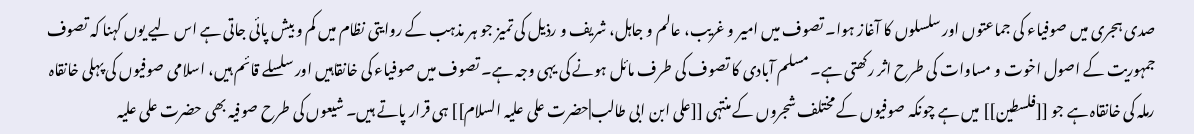صدی ہجری میں صوفیاء کی جماعتوں اور سلسلوں کا آغاز ہوا۔ تصوف میں امیر و غریب، عالم و جاہل، شریف و رذیل کی تمیز جو ہر مذہب کے روایتی نظام میں کم و بیش پائی جاتی ہے اس لیے یوں کہنا کہ تصوف جمہوریت کے اصول اخوت و مساوات کی طرح اثر رکھتی ہے۔ مسلم آبادی کا تصوف کی طرف مائل ہونے کی یہی وجہ ہے۔ تصوف میں صوفیاء کی خانقاہیں اور سلسلے قائم ہیں، اسلامی صوفیوں کی پہلی خانقاہ رملہ کی خانقاہ ہے جو [[فلسطین]] میں ہے چونکہ صوفیوں کے مختلف شجروں کے منتہی [[علی ابن ابی طالب|حضرت علی علیہ السلام]] ہی قرار پاتے ہیں۔ شیعوں کی طرح صوفیہ بھی حضرت علی علیہ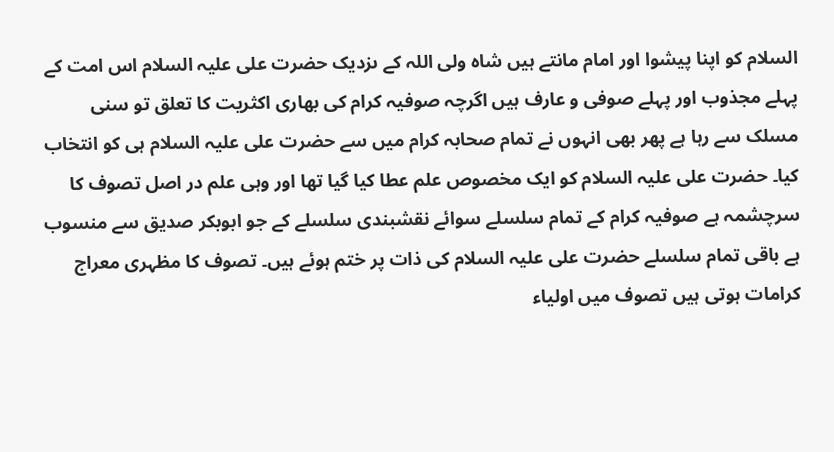السلام کو اپنا پیشوا اور امام مانتے ہیں شاہ ولی اللہ کے ںزدیک حضرت علی علیہ السلام اس امت کے پہلے مجذوب اور پہلے صوفی و عارف ہیں اگرچہ صوفیہ کرام کی بھاری اکثریت کا تعلق تو سنی مسلک سے رہا ہے پھر بھی انہوں نے تمام صحابہ کرام میں سے حضرت علی علیہ السلام ہی کو انتخاب کیا۔ حضرت علی علیہ السلام کو ایک مخصوص علم عطا کیا گیا تھا اور وہی علم در اصل تصوف کا سرچشمہ ہے صوفیہ کرام کے تمام سلسلے سوائے نقشبندی سلسلے کے جو ابوبکر صدیق سے منسوب ہے باقی تمام سلسلے حضرت علی علیہ السلام کی ذات پر ختم ہوئے ہیں۔ تصوف کا مظہری معراج کرامات ہوتی ہیں تصوف میں اولیاء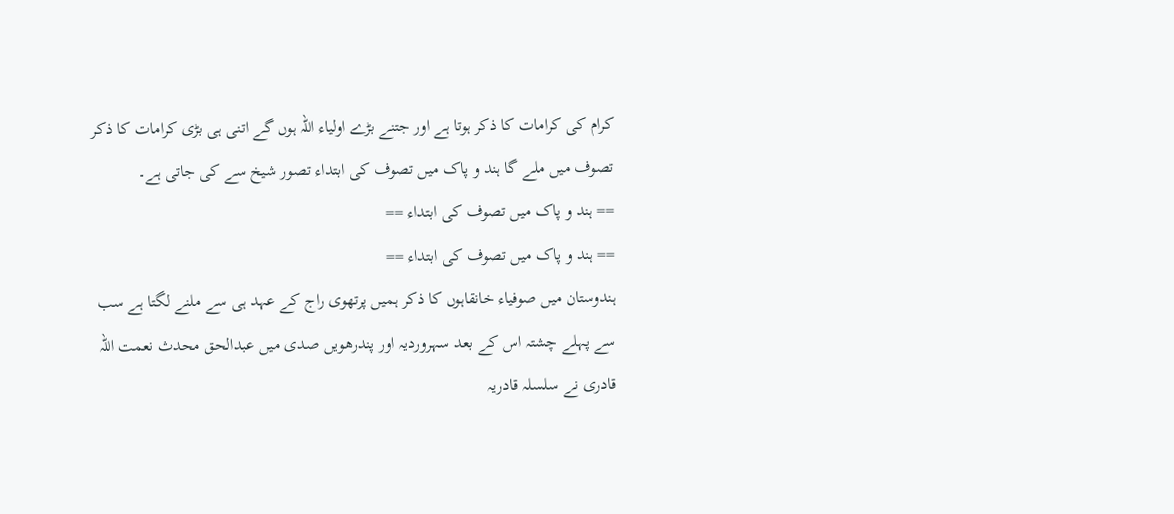کرام کی کرامات کا ذکر ہوتا ہے اور جتنے بڑے اولیاء اللہ ہوں گے اتنی ہی بڑی کرامات کا ذکر تصوف میں ملے گا ہند و پاک میں تصوف کی ابتداء تصور شیخ سے کی جاتی ہے۔
== ہند و پاک میں تصوف کی ابتداء ==
== ہند و پاک میں تصوف کی ابتداء ==
ہندوستان میں صوفیاء خانقاہوں کا ذکر ہمیں پرتھوی راج کے عہد ہی سے ملنے لگتا ہے سب سے پہلے چشتہ اس کے بعد سہروردیہ اور پندرھویں صدی میں عبدالحق محدث نعمت اللہ قادری نے سلسلہ قادریہ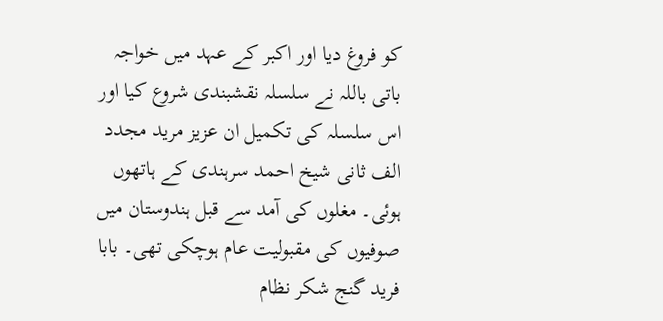کو فروغ دیا اور اکبر کے عہد میں خواجہ باتی باللہ نے سلسلہ نقشبندی شروع کیا اور اس سلسلہ کی تکمیل ان عزیز مرید مجدد الف ثانی شیخ احمد سرہندی کے ہاتھوں ہوئی۔ مغلوں کی آمد سے قبل ہندوستان میں صوفیوں کی مقبولیت عام ہوچکی تھی۔ بابا فرید گنج شکر نظام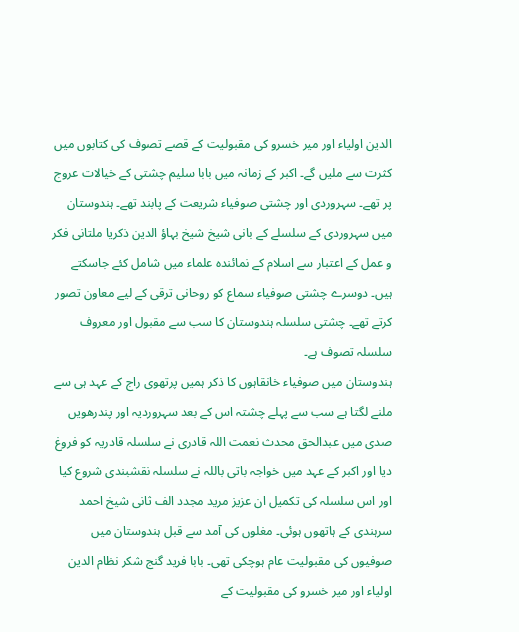الدین اولیاء اور میر خسرو کی مقبولیت کے قصے تصوف کی کتابوں میں کثرت سے ملیں گے۔ اکبر کے زمانہ میں بابا سلیم چشتی کے خیالات عروج پر تھے۔ سہروردی اور چشتی صوفیاء شریعت کے پابند تھے۔ ہندوستان میں سہروردی کے سلسلے کے بانی شیخ شیخ بہاؤ الدین ذکریا ملتانی فکر و عمل کے اعتبار سے اسلام کے نمائندہ علماء میں شامل کئے جاسکتے ہیں۔ دوسرے چشتی صوفیاء سماع کو روحانی ترقی کے لیے معاون تصور کرتے تھے۔ چشتی سلسلہ ہندوستان کا سب سے مقبول اور معروف سلسلہ تصوف ہے۔
ہندوستان میں صوفیاء خانقاہوں کا ذکر ہمیں پرتھوی راج کے عہد ہی سے ملنے لگتا ہے سب سے پہلے چشتہ اس کے بعد سہروردیہ اور پندرھویں صدی میں عبدالحق محدث نعمت اللہ قادری نے سلسلہ قادریہ کو فروغ دیا اور اکبر کے عہد میں خواجہ باتی باللہ نے سلسلہ نقشبندی شروع کیا اور اس سلسلہ کی تکمیل ان عزیز مرید مجدد الف ثانی شیخ احمد سرہندی کے ہاتھوں ہوئی۔ مغلوں کی آمد سے قبل ہندوستان میں صوفیوں کی مقبولیت عام ہوچکی تھی۔ بابا فرید گنج شکر نظام الدین اولیاء اور میر خسرو کی مقبولیت کے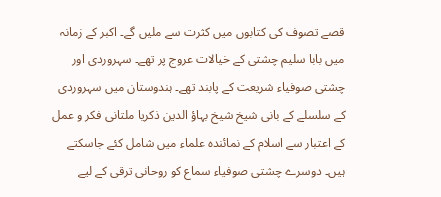قصے تصوف کی کتابوں میں کثرت سے ملیں گے۔ اکبر کے زمانہ میں بابا سلیم چشتی کے خیالات عروج پر تھے۔ سہروردی اور چشتی صوفیاء شریعت کے پابند تھے۔ ہندوستان میں سہروردی کے سلسلے کے بانی شیخ شیخ بہاؤ الدین ذکریا ملتانی فکر و عمل کے اعتبار سے اسلام کے نمائندہ علماء میں شامل کئے جاسکتے ہیں۔ دوسرے چشتی صوفیاء سماع کو روحانی ترقی کے لیے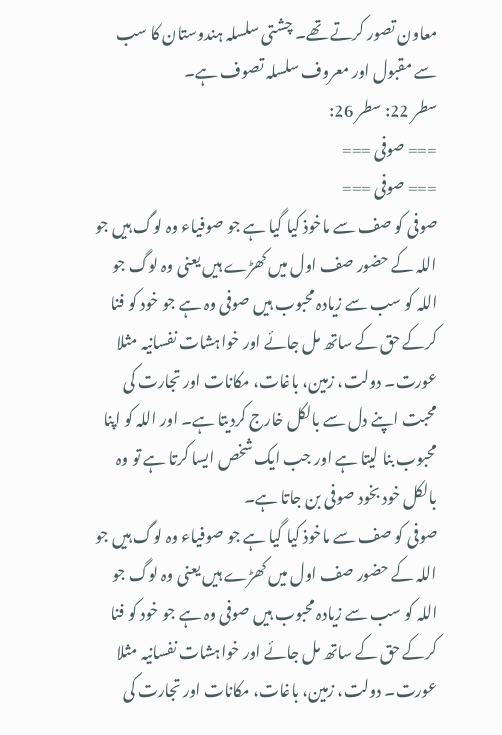معاون تصور کرتے تھے۔ چشتی سلسلہ ہندوستان کا سب سے مقبول اور معروف سلسلہ تصوف ہے۔
سطر 22: سطر 26:
=== صوفی ===
=== صوفی ===
صوفی کو صف سے ماخوذ کیا گیا ہے جو صوفیاء وہ لوگ ہیں جو اللہ کے حضور صف اول میں کھڑے ہیں یعنی وہ لوگ جو اللہ کو سب سے زیادہ محبوب ہیں صوفی وہ ہے جو خود کو فنا کرکے حق کے ساتھ مل جائے اور خواہشات نفسانیہ مثلا عورت۔ دولت، زمین، باغات، مکانات اور تجارت کی محبت اپنے دل سے بالکل خارج کردیتا ہے۔ اور اللہ کو اپنا محبوب بنا لیتا ہے اور جب ایک شخص ایسا کرتا ہے تو وہ بالکل خود بخود صوفی بن جاتا ہے۔
صوفی کو صف سے ماخوذ کیا گیا ہے جو صوفیاء وہ لوگ ہیں جو اللہ کے حضور صف اول میں کھڑے ہیں یعنی وہ لوگ جو اللہ کو سب سے زیادہ محبوب ہیں صوفی وہ ہے جو خود کو فنا کرکے حق کے ساتھ مل جائے اور خواہشات نفسانیہ مثلا عورت۔ دولت، زمین، باغات، مکانات اور تجارت کی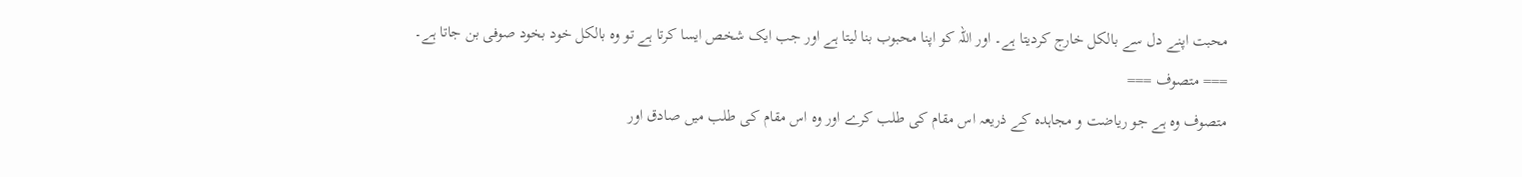محبت اپنے دل سے بالکل خارج کردیتا ہے۔ اور اللہ کو اپنا محبوب بنا لیتا ہے اور جب ایک شخص ایسا کرتا ہے تو وہ بالکل خود بخود صوفی بن جاتا ہے۔
=== متصوف ===
متصوف وہ ہے جو ریاضت و مجاہدہ کے ذریعہ اس مقام کی طلب کرے اور وہ اس مقام کی طلب میں صادق اور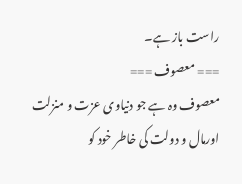راست باز ہے۔
=== معصوف ===
معصوف وہ ہے جو دنیاوی عزت و منزلت اورمال و دولت کی خاطر خود کو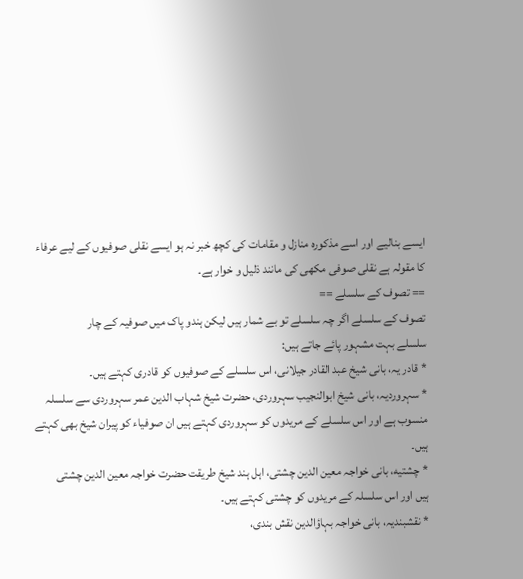ایسے بنالیے اور اسے مذکورہ منازل و مقامات کی کچھ خبر نہ ہو ایسے نقلی صوفیوں کے لیے عرفاء کا مقولہ ہے نقلی صوفی مکھی کی مانند ذلیل و خوار ہے۔
== تصوف کے سلسلے ==
تصوف کے سلسلے اگر چہ سلسلے تو بے شمار ہیں لیکن ہندو پاک میں صوفیہ کے چار
سلسلے بہت مشہور پائے جاتے ہیں:
* قادر یہ، بانی شیخ عبد القادر جیلانی، اس سلسلے کے صوفیوں کو قادری کہتے ہیں۔
* سہروردیہ، بانی شیخ ابوالنجیب سہروردی، حضرت شیخ شہاب الدین عمر سہروردی سے سلسلہ منسوب ہے اور اس سلسلے کے مریدوں کو سہروردی کہتے ہیں ان صوفیاء کو پیران شیخ بھی کہتے ہیں۔
* چشتیه، بانی خواجہ معین الدین چشتی، اہل ہند شیخ طریقت حضرت خواجہ معین الدین چشتی
ہیں اور اس سلسلہ کے مریدوں کو چشتی کہتے ہیں۔
* نقشبندیہ، بانی خواجہ بہاؤالدین نقش بندی،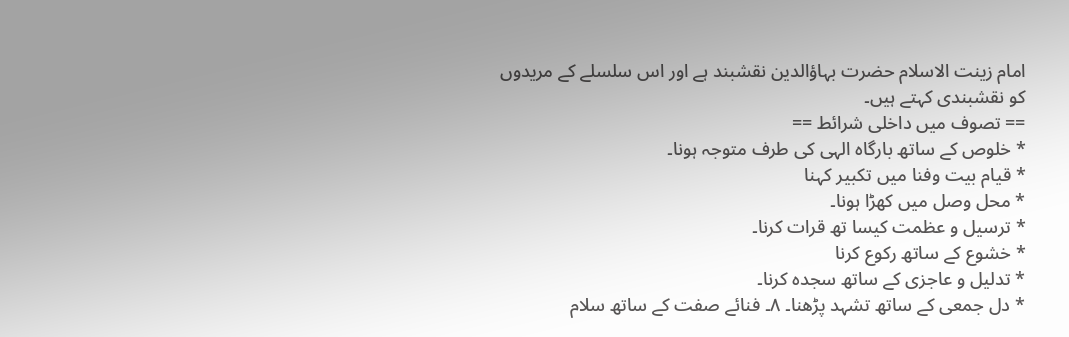امام زینت الاسلام حضرت بہاؤالدین نقشبند ہے اور اس سلسلے کے مریدوں
کو نقشبندی کہتے ہیں۔
== تصوف میں داخلی شرائط ==
* خلوص کے ساتھ بارگاہ الہی کی طرف متوجہ ہونا۔
* قیام بیت وفنا میں تکبیر کہنا
* محل وصل میں کھڑا ہونا۔
* ترسیل و عظمت کیسا تھ قرات کرنا۔
* خشوع کے ساتھ رکوع کرنا
* تدلیل و عاجزی کے ساتھ سجدہ کرنا۔
* دل جمعی کے ساتھ تشہد پڑھنا۔ ۸۔ فنائے صفت کے ساتھ سلام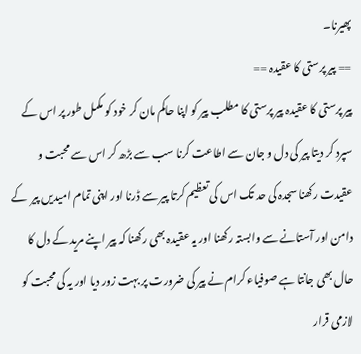پھیرنا۔
== پیر پرستی کا عقیدہ ==
پیر پرستی کا عقیدہ پیر پرستی کا مطلب پیر کو اپنا حاکم مان کر خود کو مکمل طور پر اس کے سپرد کر دیتا پیر کی دل و جان سے اطاعت کرنا سب سے بڑھ کر اس سے محبت و عقیدت رکھنا سجدہ کی حد تک اس کی تعظیم کرتا پیر سے ڈرنا اور اپنی تمام امیدیں پیر  کے دامن اور آستانے سے وابستہ رکھنا اور یہ عقیدہ بھی رکھنا کہ پیر اپنے مرید کے دل کا حال بھی جانتا ہے صوفیاء کرام نے پیر کی ضرورت پر بہت زور دیا اور یہ کی محبت کو لازمی قرار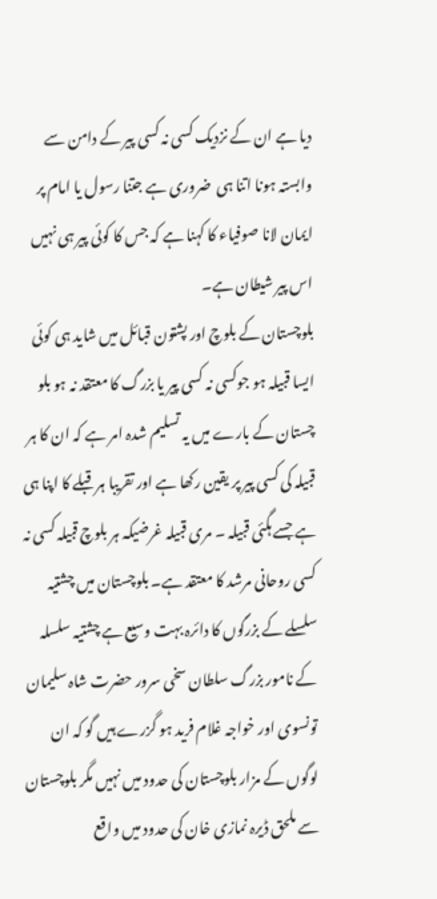دیا ہے ان کے نزدیک کسی نہ کسی پیر کے دامن سے وابستہ ہونا اتنا ہی  ضروری ہے جتنا رسول یا امام پر ایمان لانا صوفیاء کا کہنا ہے کہ جس کا کوئی پیر ہی نہیں اس پیر شیطان ہے۔
بلوچستان کے بلوچ اور پشتون قبائل میں شاید ہی کوئی ایسا قبیلہ ہو جوکسی نہ کسی پیر یا بزرگ کا معتقد نہ ہو بلو چستان کے بارے میں یہ تسلیم شدہ امر ہے کہ ان کا ہر قبیلہ کی کسی پیر پر یقین رکھا ہے اور تقریبا ہر قبلے کا اپنا ہی ہے جسے ہگئی قبیلہ ۔ مری قبیلہ غرضیکہ ہر بلوچ قبیلہ کسی نہ کسی روحانی مرشد کا معتقد ہے۔ بلوچستان میں چشتیہ سلسلے کے بزرگوں کا دائرہ بہت وسیع ہے چشتیہ سلسلہ کے نامور بزرگ سلطان سخی سرور حضرت شاہ سلیمان تونسوی اور خواجہ غلام فرید ہو گزرے ہیں گو کہ ان لوگوں کے مزار بلوچستان کی حدود میں نہیں مگر بلوچستان سے ملحق ڈیرہ نمازی خان کی حدود میں واقع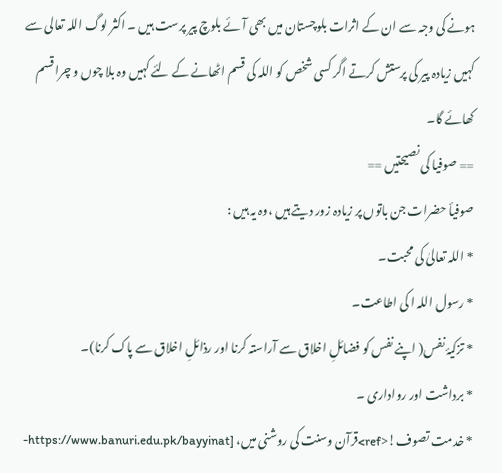ہونے کی وجہ سے ان کے اثرات بلوچستان میں بھی آئے بلوچ پیر پرست ہیں ۔ اکثر لوگ اللہ تعالی سے کہیں زیادہ پیر کی پرستش کرتے اگر کسی شخص کو اللہ کی قسم اٹھانے کے لئے کہیں وہ بلا چوں و چرا قسم کھائے گا۔
== صوفیا کی نصیحتیں ==
صوفیأ حضرات جن باتوں پر زیادہ زور دیتے ہیں ،وہ یہ ہیں :
* اللہ تعالیٰ کی محبت۔
* رسول اللہ ا کی اطاعت۔
* تزکیۂ نفس( اپنے نفس کو فضائلِ اخلاق سے آراستہ کرنا اور رذائلِ اخلاق سے پاک کرنا)۔
* برداشت اور رواداری ۔
* خدمت تصوف!<ref>قرآن وسنت کی روشنی میں، [https://www.banuri.edu.pk/bayyinat-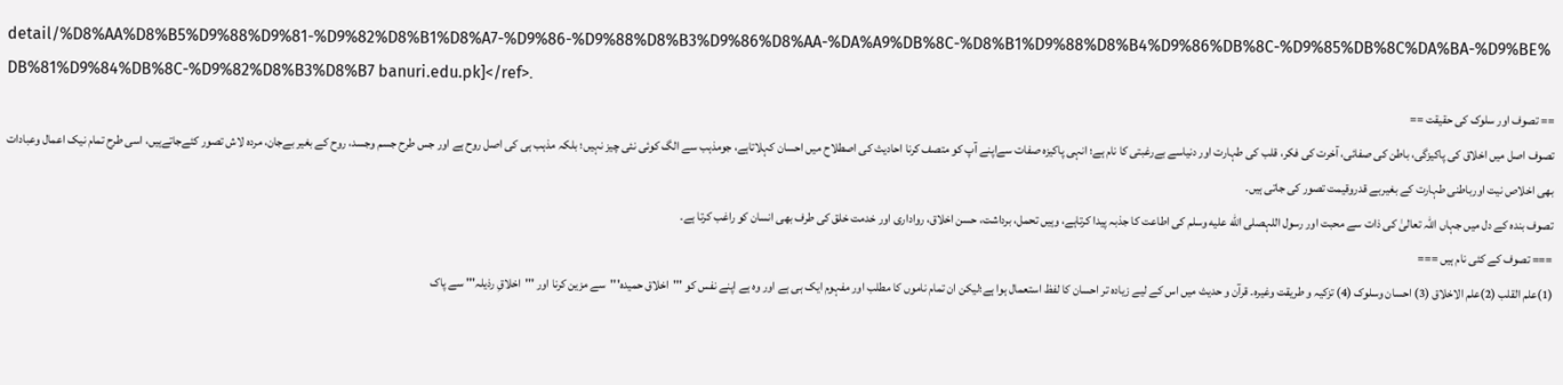detail/%D8%AA%D8%B5%D9%88%D9%81-%D9%82%D8%B1%D8%A7-%D9%86-%D9%88%D8%B3%D9%86%D8%AA-%DA%A9%DB%8C-%D8%B1%D9%88%D8%B4%D9%86%DB%8C-%D9%85%DB%8C%DA%BA-%D9%BE%DB%81%D9%84%DB%8C-%D9%82%D8%B3%D8%B7 banuri.edu.pk]</ref>۔
== تصوف اور سلوک کی حقیقت ==
تصوف اصل میں اخلاق کی پاکیزگی، باطن کی صفائی، آخرت کی فکر، قلب کی طہارت اور دنیاسے بےرغبتی کا نام ہے؛ انہی پاکیزہ صفات سےاپنے آپ کو متصف کرنا احادیث کی اصطلاح میں احسان کہلاتاہے، جومذہب سے الگ کوئی نئی چیز نہیں؛ بلکہ مذہب ہی کی اصل روح ہے اور جس طرح جسم وجسد، روح کے بغیر بےجان، مردہ لاش تصور کئےجاتےہیں، اسی طرح تمام نیک اعمال وعبادات بھی اخلاص نیت اورباطنی طہارت کے بغیربے قدروقیمت تصور کی جاتی ہیں۔
تصوف بندہ کے دل میں جہاں اللہ تعالیٰ کی ذات سے محبت اور رسول اللہصلى الله عليه وسلم کی اطاعت کا جذبہ پیدا کرتاہے، وہیں تحمل، برداشت، حسن اخلاق، رواداری اور خدمت خلق کی طرف بھی انسان کو راغب کرتا ہے۔
=== تصوف کے کئی نام ہیں ===
(1)علم القلب (2)علم الاخلاق (3) احسان وسلوک (4) تزکیہ و طریقت وغیرہ۔ قرآن و حدیث میں اس کے لیے زیادہ تر احسان کا لفظ استعمال ہوا ہے؛لیکن ان تمام ناموں کا مطلب اور مفہوم ایک ہی ہے اور وہ ہے اپنے نفس کو '''اخلاق حمیدہ'''  سے مزین کرنا اور '''اخلاقِ رذیلہ''' سے پاک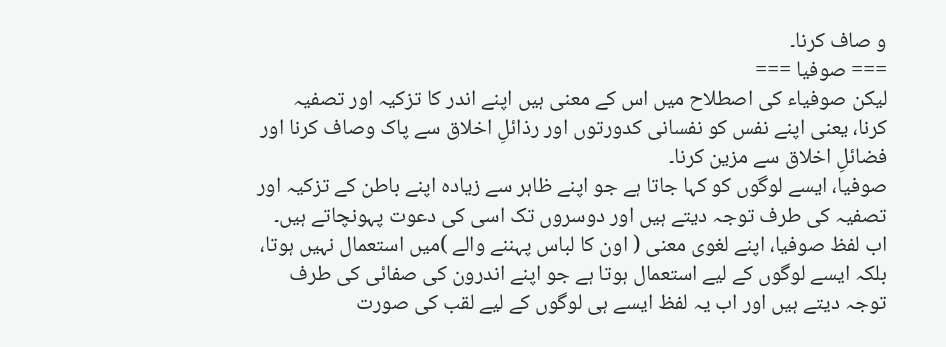و صاف کرنا۔
=== صوفیا ===
لیکن صوفیاء کی اصطلاح میں اس کے معنی ہیں اپنے اندر کا تزکیہ اور تصفیہ کرنا، یعنی اپنے نفس کو نفسانی کدورتوں اور رذائلِ اخلاق سے پاک وصاف کرنا اور فضائلِ اخلاق سے مزین کرنا۔
صوفیا، ایسے لوگوں کو کہا جاتا ہے جو اپنے ظاہر سے زیادہ اپنے باطن کے تزکیہ اور تصفیہ کی طرف توجہ دیتے ہیں اور دوسروں تک اسی کی دعوت پہونچاتے ہیں۔ اب لفظ صوفیا، اپنے لغوی معنی ( اون کا لباس پہننے والے )میں استعمال نہیں ہوتا، بلکہ ایسے لوگوں کے لیے استعمال ہوتا ہے جو اپنے اندرون کی صفائی کی طرف توجہ دیتے ہیں اور اب یہ لفظ ایسے ہی لوگوں کے لیے لقب کی صورت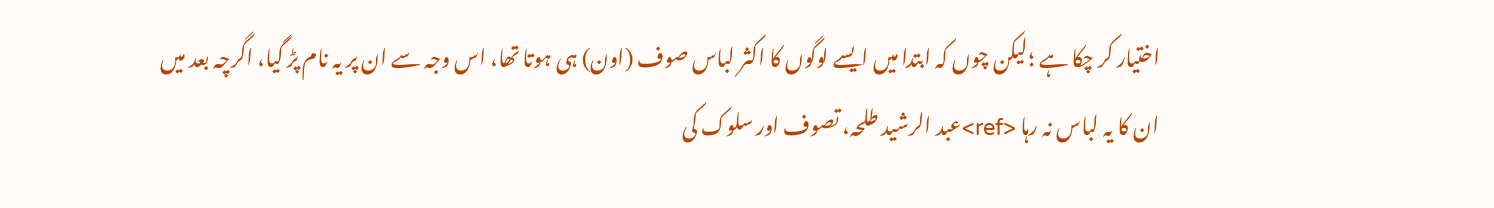اختیار کر چکا ہے ؛لیکن چوں کہ ابتدا میں ایسے لوگوں کا اکثر لباس صوف (اون) ہی ہوتا تھا، اس وجہ سے ان پر یہ نام پڑ گیا، اگرچہ بعد میں ان کا یہ لباس نہ رہا <ref>عبد الرشید طلحہ، تصوف اور سلوک کی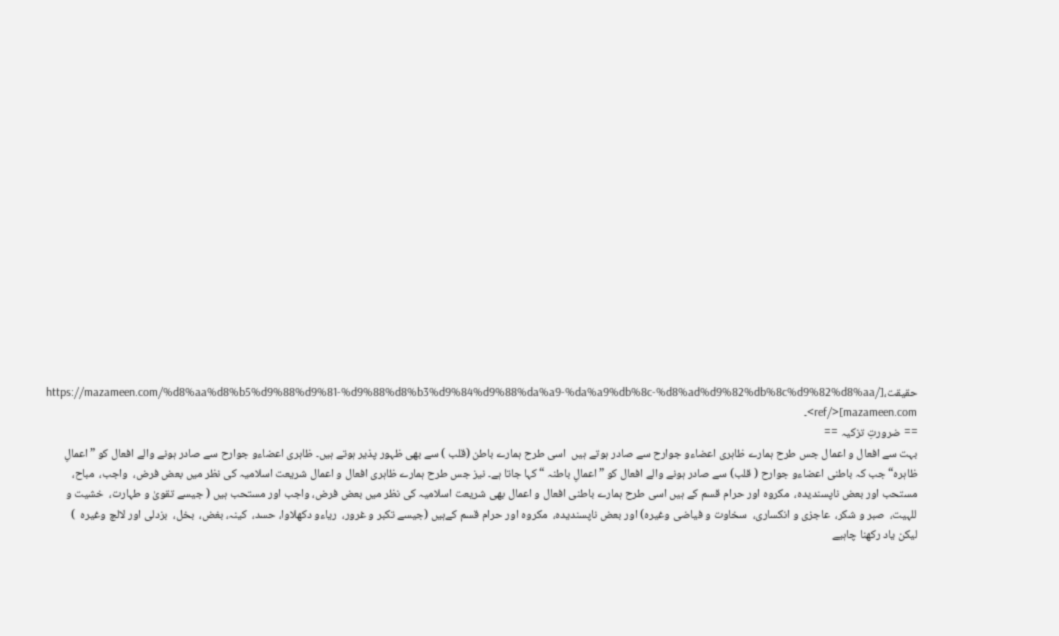حقیقت،[https://mazameen.com/%d8%aa%d8%b5%d9%88%d9%81-%d9%88%d8%b3%d9%84%d9%88%da%a9-%da%a9%db%8c-%d8%ad%d9%82%db%8c%d9%82%d8%aa/ mazameen.com]</ref>۔
== ضرورتِ تزکیہ ==
بہت سے افعال و اعمال جس طرح ہمارے ظاہری اعضاءو جوارح سے صادر ہوتے ہیں  اسی طرح ہمارے باطن (قلب ) سے بھی ظہور پذیر ہوتے ہیں۔ ظاہری اعضاءو جوارح سے صادر ہونے والے افعال کو ”اعمالِ ظاہرہ“ جب کہ باطنی اعضاءو جوارح ( قلب) سے صادر ہونے والے افعال کو ”اعمالِ باطنہ “ کہا جاتا ہے۔ نیز جس طرح ہمارے ظاہری افعال و اعمال شریعت اسلامیہ کی نظر میں بعض فرض،  واجب،  مباح، مستحب اور بعض ناپسندیدہ،  مکروہ اور حرام قسم کے ہیں اسی طرح ہمارے باطنی افعال و اعمال بھی شریعت اسلامیہ کی نظر میں بعض فرض، واجب اور مستحب ہیں ( جیسے تقویٰ و طہارت،  خشیت و للہیت،  صبر و شکر،  عاجزی و انکساری،  سخاوت و فیاضی وغیرہ) اور بعض ناپسندیدہ،  مکروہ اور حرام قسم کےہیں (جیسے تکبر و غرور،  ریاءو دکھلاوا، حسد،  کینہ، بغض،  بخل،  بزدلی اور لالچ وغیرہ  )
لیکن یاد رکھنا چاہیے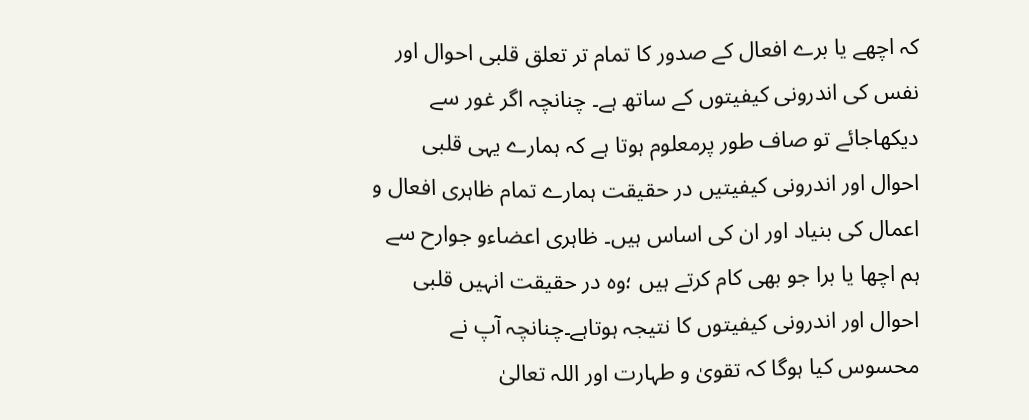کہ اچھے یا برے افعال کے صدور کا تمام تر تعلق قلبی احوال اور نفس کی اندرونی کیفیتوں کے ساتھ ہے۔ چنانچہ اگر غور سے دیکھاجائے تو صاف طور پرمعلوم ہوتا ہے کہ ہمارے یہی قلبی احوال اور اندرونی کیفیتیں در حقیقت ہمارے تمام ظاہری افعال و اعمال کی بنیاد اور ان کی اساس ہیں۔ ظاہری اعضاءو جوارح سے ہم اچھا یا برا جو بھی کام کرتے ہیں ؛وہ در حقیقت انہیں قلبی احوال اور اندرونی کیفیتوں کا نتیجہ ہوتاہے۔چنانچہ آپ نے محسوس کیا ہوگا کہ تقویٰ و طہارت اور اللہ تعالیٰ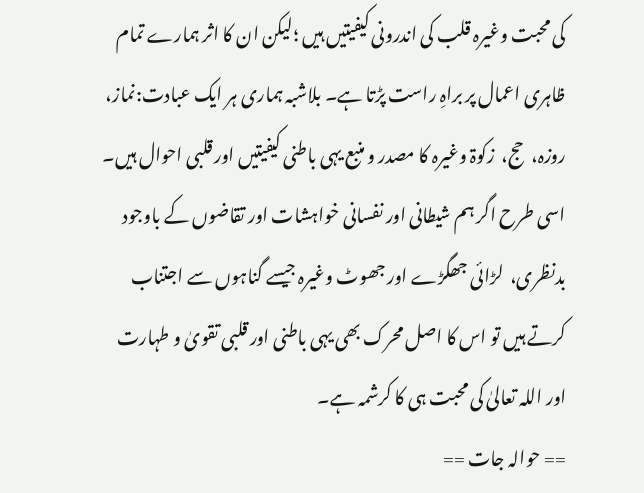کی محبت وغیرہ قلب کی اندرونی کیفیتیں ہیں ؛لیکن ان کا اثر ہمارے تمام ظاہری اعمال پر براہِ راست پڑتا ہے۔ بلاشبہ ہماری ہر ایک عبادت:نماز،  روزہ،  حج،  زکوۃ وغیرہ کا مصدر و منبع یہی باطنی کیفیتیں اور قلبی احوال ہیں۔ اسی طرح اگر ہم شیطانی اور نفسانی خواہشات اور تقاضوں کے باوجود بدنظری،  لڑائی جھگڑے اور جھوٹ وغیرہ جیسے گناہوں سے اجتناب کرتے ہیں تو اس کا اصل محرک بھی یہی باطنی اور قلبی تقویٰ و طہارت اور اللہ تعالیٰ کی محبت ہی کا کرشمہ ہے۔
== حوالہ جات ==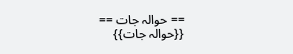== حوالہ جات ==
{{حوالہ جات}}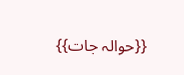{{حوالہ جات}}